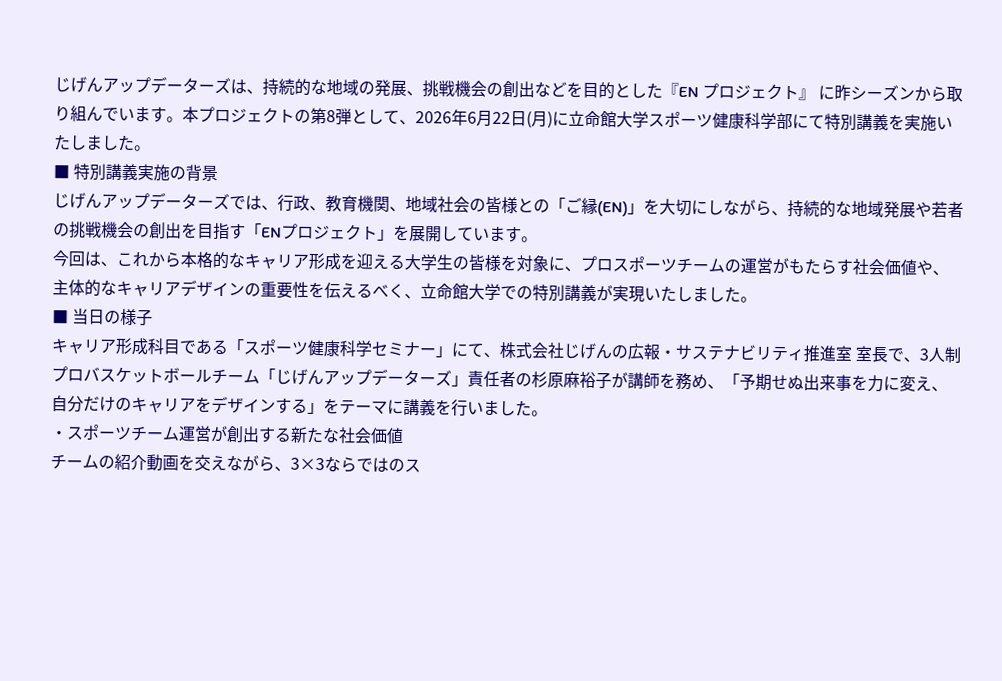じげんアップデーターズは、持続的な地域の発展、挑戦機会の創出などを目的とした『EN プロジェクト』 に昨シーズンから取り組んでいます。本プロジェクトの第8弾として、2026年6月22日(月)に立命館大学スポーツ健康科学部にて特別講義を実施いたしました。
■ 特別講義実施の背景
じげんアップデーターズでは、行政、教育機関、地域社会の皆様との「ご縁(EN)」を大切にしながら、持続的な地域発展や若者の挑戦機会の創出を目指す「ENプロジェクト」を展開しています。
今回は、これから本格的なキャリア形成を迎える大学生の皆様を対象に、プロスポーツチームの運営がもたらす社会価値や、主体的なキャリアデザインの重要性を伝えるべく、立命館大学での特別講義が実現いたしました。
■ 当日の様子
キャリア形成科目である「スポーツ健康科学セミナー」にて、株式会社じげんの広報・サステナビリティ推進室 室長で、3人制プロバスケットボールチーム「じげんアップデーターズ」責任者の杉原麻裕子が講師を務め、「予期せぬ出来事を力に変え、自分だけのキャリアをデザインする」をテーマに講義を行いました。
・スポーツチーム運営が創出する新たな社会価値
チームの紹介動画を交えながら、3×3ならではのス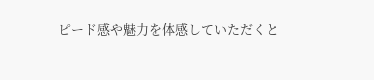ピード感や魅力を体感していただくと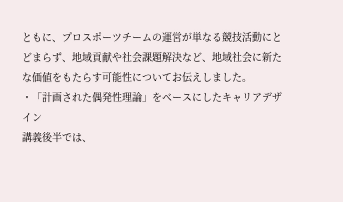ともに、プロスポーツチームの運営が単なる競技活動にとどまらず、地域貢献や社会課題解決など、地域社会に新たな価値をもたらす可能性についてお伝えしました。
・「計画された偶発性理論」をベースにしたキャリアデザイン
講義後半では、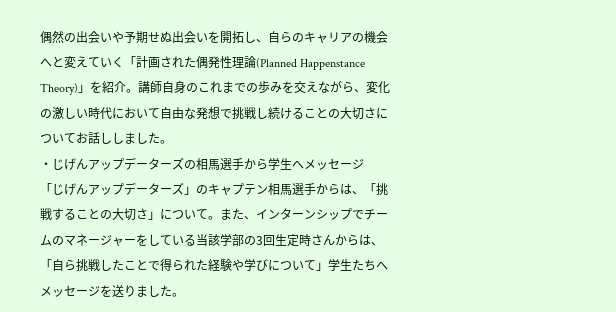偶然の出会いや予期せぬ出会いを開拓し、自らのキャリアの機会へと変えていく「計画された偶発性理論(Planned Happenstance Theory)」を紹介。講師自身のこれまでの歩みを交えながら、変化の激しい時代において自由な発想で挑戦し続けることの大切さについてお話ししました。
・じげんアップデーターズの相馬選手から学生へメッセージ
「じげんアップデーターズ」のキャプテン相馬選手からは、「挑戦することの大切さ」について。また、インターンシップでチームのマネージャーをしている当該学部の3回生定時さんからは、「自ら挑戦したことで得られた経験や学びについて」学生たちへメッセージを送りました。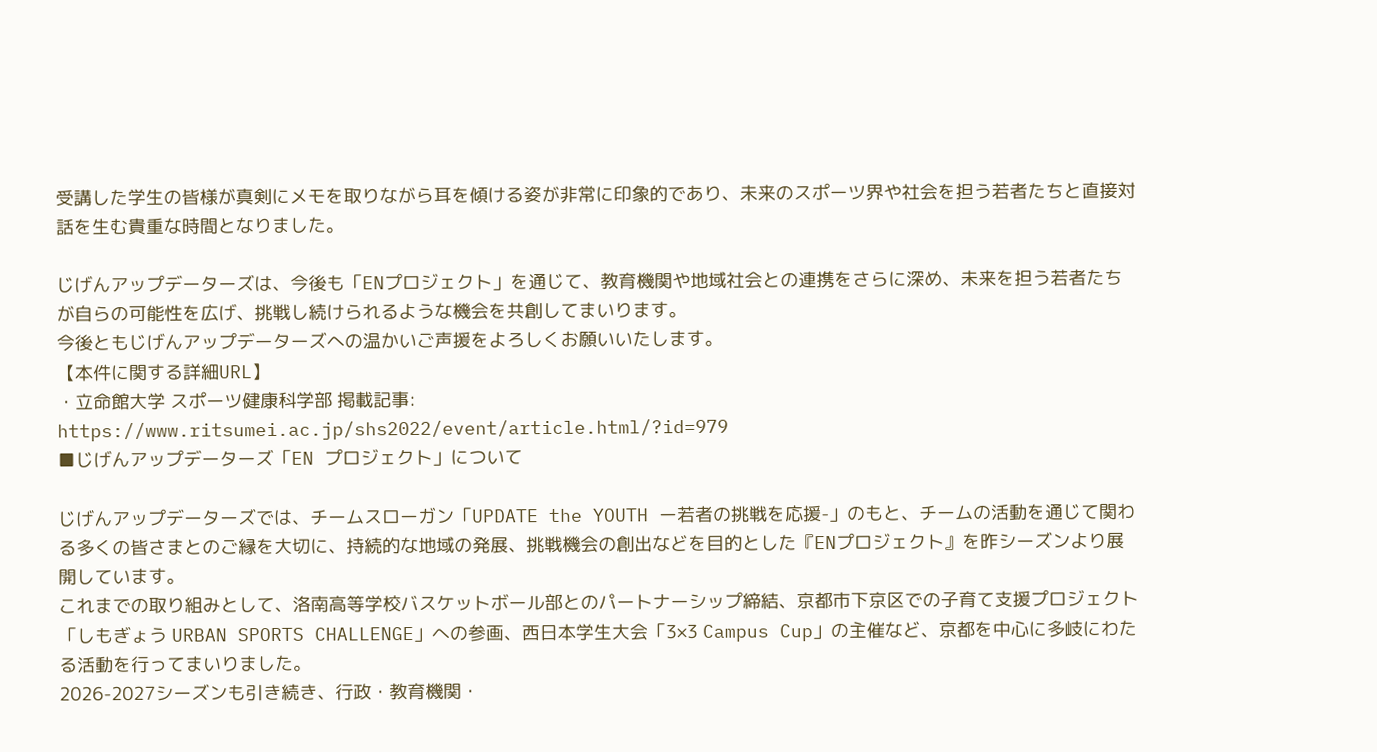受講した学生の皆様が真剣にメモを取りながら耳を傾ける姿が非常に印象的であり、未来のスポーツ界や社会を担う若者たちと直接対話を生む貴重な時間となりました。

じげんアップデーターズは、今後も「ENプロジェクト」を通じて、教育機関や地域社会との連携をさらに深め、未来を担う若者たちが自らの可能性を広げ、挑戦し続けられるような機会を共創してまいります。
今後ともじげんアップデーターズへの温かいご声援をよろしくお願いいたします。
【本件に関する詳細URL】
・立命館大学 スポーツ健康科学部 掲載記事:
https://www.ritsumei.ac.jp/shs2022/event/article.html/?id=979
■じげんアップデーターズ「EN プロジェクト」について

じげんアップデーターズでは、チームスローガン「UPDATE the YOUTH ー若者の挑戦を応援-」のもと、チームの活動を通じて関わる多くの皆さまとのご縁を大切に、持続的な地域の発展、挑戦機会の創出などを目的とした『ENプロジェクト』を昨シーズンより展開しています。
これまでの取り組みとして、洛南高等学校バスケットボール部とのパートナーシップ締結、京都市下京区での子育て支援プロジェクト「しもぎょう URBAN SPORTS CHALLENGE」への参画、西日本学生大会「3×3 Campus Cup」の主催など、京都を中心に多岐にわたる活動を行ってまいりました。
2026-2027シーズンも引き続き、行政・教育機関・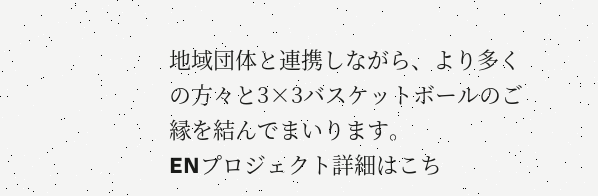地域団体と連携しながら、より多くの方々と3×3バスケットボールのご縁を結んでまいります。
ENプロジェクト詳細はこち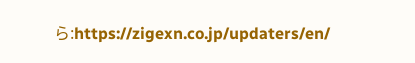ら:https://zigexn.co.jp/updaters/en/